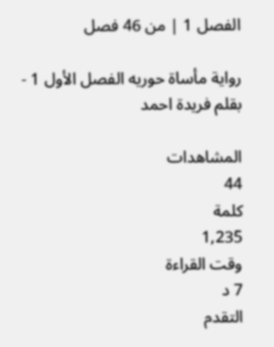الفصل 1 | من 46 فصل

رواية مأساة حوريه الفصل الأول 1 - بقلم فريدة احمد

المشاهدات
44
كلمة
1,235
وقت القراءة
7 د
التقدم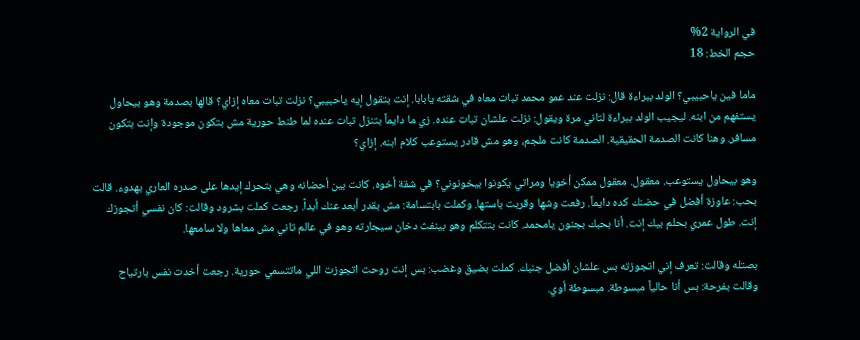في الرواية 2%
حجم الخط: 18

ماما فين ياحبيبي؟ الولد ببراءة قال: نزلت عند عمو محمد تبات معاه في شقته يابابا. إنت بتقول إيه ياحبيبي؟ نزلت تبات معاه إزاي؟ قالها بصدمة وهو بيحاول يستفهم من ابنه. ليجيب الولد ببراءة لتاني مرة ويقول: نزلت علشان تبات عنده. زي ما دايماً بتنزل تبات عنده لما طنط حورية مش بتكون موجودة وإنت بتكون مسافر. وهنا كانت الصدمة الحقيقية. الصدمة كانت ملجم، وهو مش قادر يستوعب كلام ابنه. إزاي؟

وهو بيحاول يستوعب. معقول. معقول ممكن أخويا ومراتي يكونوا بيخونوني؟ في شقة أخوه. كانت بين أحضانه وهي بتحرك إيدها على صدره العاري بهدوء. قالت بحب: عاوزة أفضل في حضنك كده دايماً. رفعت وشها وقربت باستها. وكملت بابتسامة: مش بقدر أبعد عنك أبداً. رجعت كملت بشرود وقالت: كان نفسي أتجوزك إنت. طول عمري بحلم بيك إنت. أنا بحبك بجنون يامحمد. كانت بتتكلم وهو بينفث دخان سيجارته وهو في عالم تاني مش معاها ولا سامعها.

بصتله وقالت: تعرف إني اتجوزته بس علشان أفضل جنبك. كملت بضيق وغضب: بس إنت روحت اتجوزت اللي ماتتسمي حورية. رجعت أخدت نفس بارتياح وقالت بفرحة: بس أنا حالياً مبسوطة. مبسوطة أوي.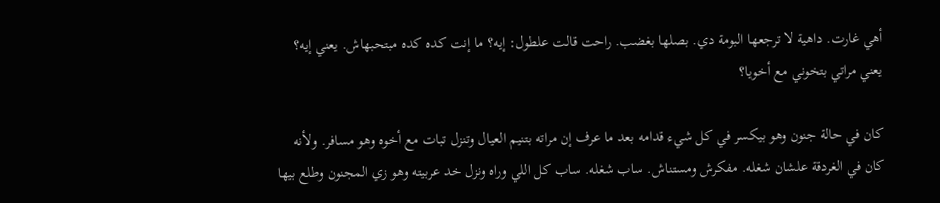أهي غارت. داهية لا ترجعها البومة دي. بصلها بغضب. راحت قالت علطول: إيه؟ ما إنت كده كده مبتحبهاش. يعني إيه؟ يعني مراتي بتخوني مع أخويا؟

كان في حالة جنون وهو بيكسر في كل شيء قدامه بعد ما عرف إن مراته بتنيم العيال وتنزل تبات مع أخوه وهو مسافر. ولأنه كان في الغردقة علشان شغله. مفكرش ومستناش. ساب شغله. ساب كل اللي وراه ونزل خد عربيته وهو زي المجنون وطلع بيها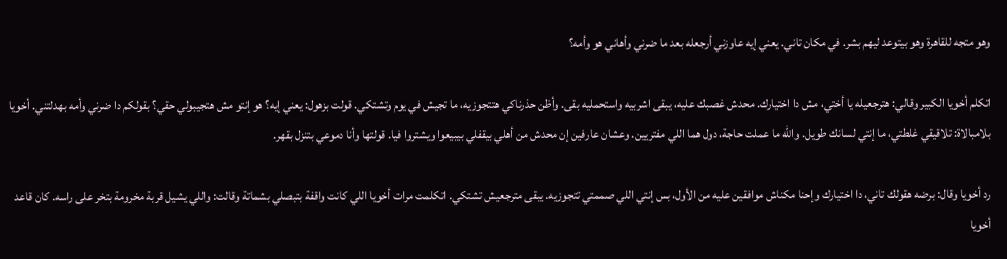وهو متجه للقاهرة وهو بيتوعد ليهم بشر. في مكان تاني. يعني إيه عاوزني أرجعله بعد ما ضرني وأهاني هو وأمه؟

اتكلم أخويا الكبير وقالي: هترجعيله يا أختي، مش دا اختيارك. محدش غصبك عليه، يبقى اشربيه واستحمليه بقى. وأظن حذرناكي هتتجوزيه، ما تجيش في يوم وتشتكي. قولت بزهول: يعني إيه؟ هو إنتو مش هتجيبولي حقي؟ بقولكم دا ضرني وأمه بهدلتني. أخويا بلامبالاة: تلاقيقي غلطتي، ما إنتي لسانك طويل. والله ما عملت حاجة، دول هما اللي مفتريين. وعشان عارفين إن محدش من أهلي بيقفلي بيبيعوا ويشتروا فيا. قولتها وأنا دموعي بتنزل بقهر.

رد أخويا وقال: برضه هقولك تاني، دا اختيارك وإحنا مكناش موافقين عليه من الأول، بس إنتي اللي صممتي تتجوزيه. يبقى مترجعيش تشتكي. اتكلمت مرات أخويا اللي كانت واقفة بتبصلي بشماتة وقالت: واللي يشيل قربة مخرومة بتخر على راسه. كان قاعد أخويا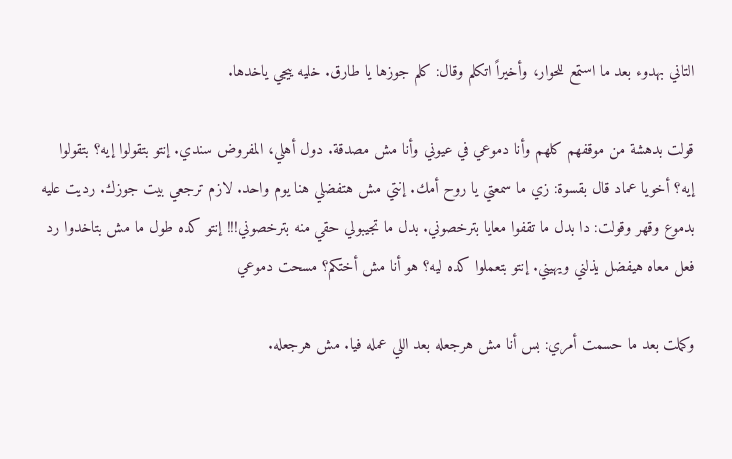التاني بهدوء بعد ما استمع للحوار، وأخيراً اتكلم وقال: كلم جوزها يا طارق. خليه ييجي ياخدها.

قولت بدهشة من موقفهم كلهم وأنا دموعي في عيوني وأنا مش مصدقة. دول أهلي، المفروض سندي. إنتو بتقولوا إيه؟ بتقولوا إيه؟ أخويا عماد قال بقسوة: زي ما سمعتي يا روح أمك. إنتي مش هتفضلي هنا يوم واحد. لازم ترجعي بيت جوزك. رديت عليه بدموع وقهر وقولت: دا بدل ما تقفوا معايا بترخصوني. بدل ما تجيبولي حقي منه بترخصوني!!! إنتو كده طول ما مش بتاخدوا رد فعل معاه هيفضل يذلني ويهيني. إنتو بتعملوا كده ليه؟ هو أنا مش أختكم؟ مسحت دموعي

وكملت بعد ما حسمت أمري: بس أنا مش هرجعله بعد اللي عمله فيا. مش هرجعله.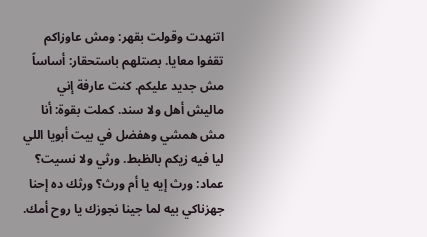اتنهدت وقولت بقهر: ومش عاوزاكم تقفوا معايا. بصتلهم باستحقار: أساساً مش جديد عليكم. كنت عارفة إني ماليش أهل ولا سند. كملت بقوة: أنا مش همشي وهفضل في بيت أبويا اللي ليا فيه زيكم بالظبط. ورثي ولا نسيت؟ عماد: ورث إيه يا أم ورث؟ ورثك ده إحنا جهزناكي بيه لما جينا نجوزك يا روح أمك.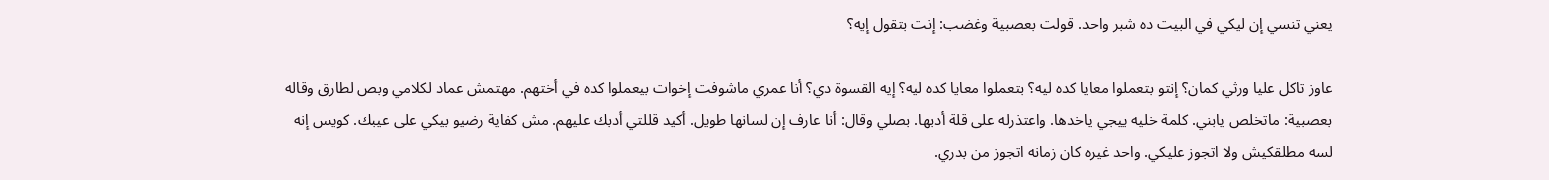يعني تنسي إن ليكي في البيت ده شبر واحد. قولت بعصبية وغضب: إنت بتقول إيه؟

عاوز تاكل عليا ورثي كمان؟ إنتو بتعملوا معايا كده ليه؟ بتعملوا معايا كده ليه؟ إيه القسوة دي؟ أنا عمري ماشوفت إخوات بيعملوا كده في أختهم. مهتمش عماد لكلامي وبص لطارق وقاله بعصبية: ماتخلص يابني. كلمة خليه ييجي ياخدها. واعتذرله على قلة أدبها. بصلي وقال: أنا عارف إن لسانها طويل. أكيد قللتي أدبك عليهم. مش كفاية رضيو بيكي على عيبك. كويس إنه لسه مطلقكيش ولا اتجوز عليكي. واحد غيره كان زمانه اتجوز من بدري.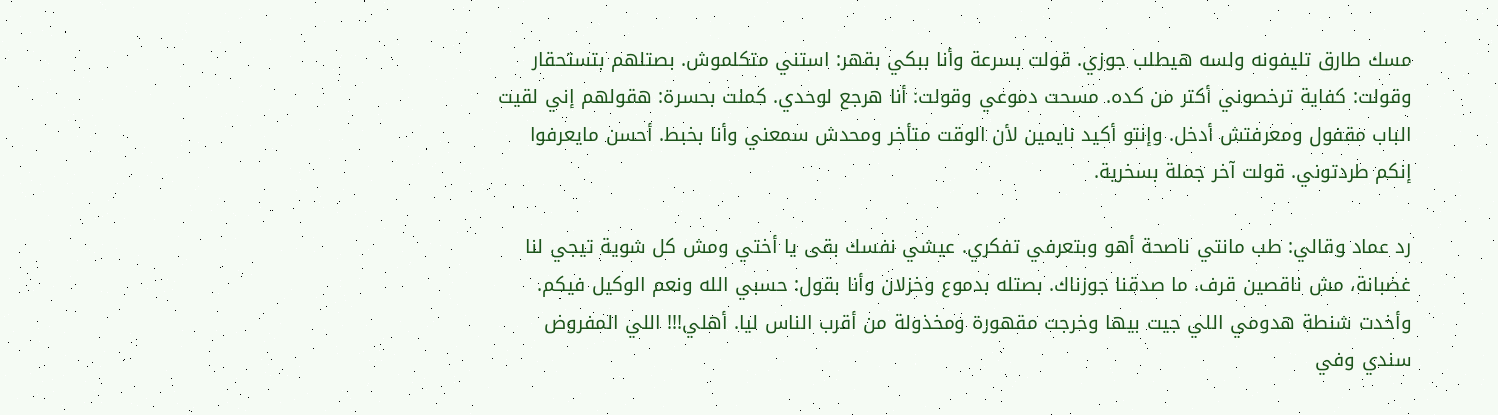مسك طارق تليفونه ولسه هيطلب جوزي. قولت بسرعة وأنا ببكي بقهر: استني متكلموش. بصتلهم بتستحقار وقولت: كفاية ترخصوني أكتر من كده. مسحت دموعي وقولت: أنا هرجع لوحدي. كملت بحسرة: هقولهم إني لقيت الباب مقفول ومعرفتش أدخل. وإنتو أكيد نايمين لأن الوقت متأخر ومحدش سمعني وأنا بخبط. أحسن مايعرفوا إنكم طردتوني. قولت آخر جملة بسخرية.

رد عماد وقالي: طب مانتي ناصحة أهو وبتعرفي تفكري. عيشي نفسك بقى يا أختي ومش كل شوية تيجي لنا غضبانة، مش ناقصين قرف. ما صدقنا جوزناك. بصتله بدموع وخزلان وأنا بقول: حسبي الله ونعم الوكيل فيكم. وأخدت شنطة هدومي اللي جيت بيها وخرجت مقهورة ومخذولة من أقرب الناس ليا. أهلي!!! اللي المفروض سندي وفي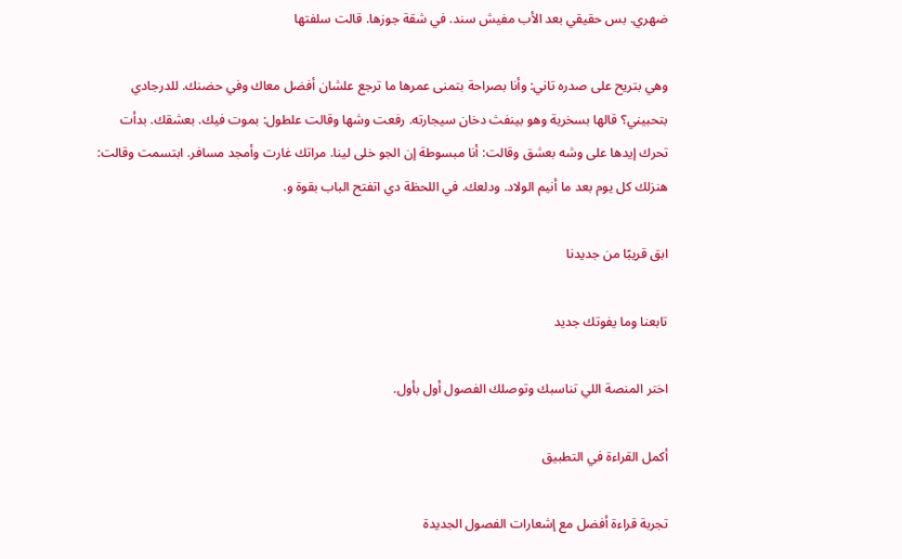ضهري. بس حقيقي بعد الأب مفيش سند. في شقة جوزها. قالت سلفتها

وهي بتريح على صدره تاني: وأنا بصراحة بتمنى عمرها ما ترجع علشان أفضل معاك وفي حضنك. للدرجادي بتحبيني؟ قالها بسخرية وهو بينفث دخان سيجارته. رفعت وشها وقالت علطول: بموت فيك. بعشقك. بدأت تحرك إيدها على وشه بعشق وقالت: أنا مبسوطة إن الجو خلى لينا. مراتك غارت وأمجد مسافر. ابتسمت وقالت: هنزلك كل يوم بعد ما أنيم الولاد. ودلعك. في اللحظة دي اتفتح الباب بقوة و.

ابق قريبًا من جديدنا

تابعنا وما يفوتك جديد

اختر المنصة اللي تناسبك وتوصلك الفصول أول بأول.

أكمل القراءة في التطبيق

تجربة قراءة أفضل مع إشعارات الفصول الجديدة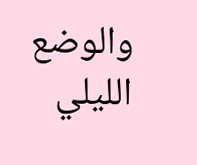والوضع الليلي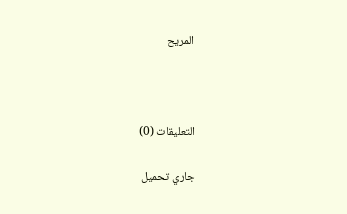المريح



التعليقات (0)

جاري تحميل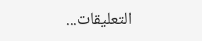التعليقات...